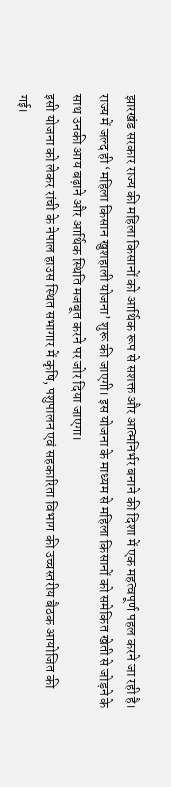झारखंड सरकार राज्य की महिला किसानों को आर्थिक रूप से सशक्त और आत्मनिर्भर बनाने की दिशा में एक महत्वपूर्ण पहल करने जा रही है। राज्य में जल्द ही ‘महिला किसान खुशहाली योजना’ शुरू की जाएगी। इस योजना के माध्यम से महिला किसानों को समेकित खेती से जोड़ने के साथ उनकी आय बढ़ाने और आर्थिक स्थिति मजबूत करने पर जोर दिया जाएगा।
इसी योजना को लेकर रांची के नेपाल हाउस स्थित सभागार में कृषि, पशुपालन एवं सहकारिता विभाग की उच्चस्तरीय बैठक आयोजित की गई।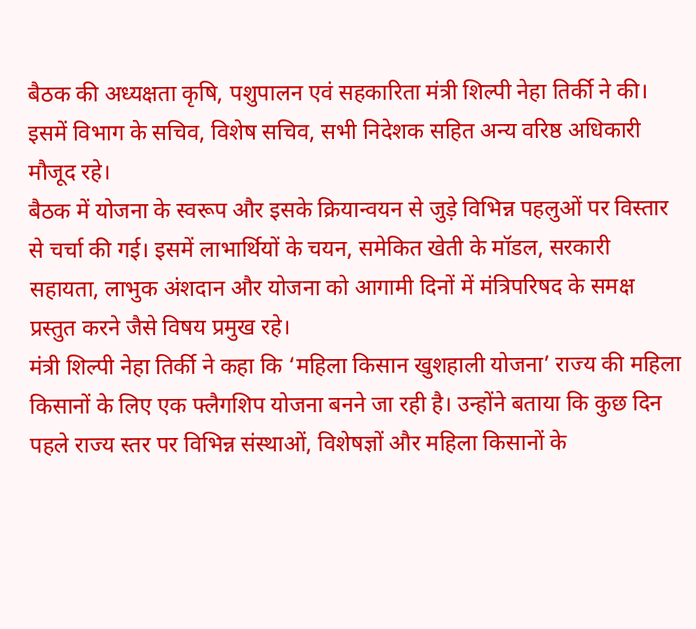बैठक की अध्यक्षता कृषि, पशुपालन एवं सहकारिता मंत्री शिल्पी नेहा तिर्की ने की। इसमें विभाग के सचिव, विशेष सचिव, सभी निदेशक सहित अन्य वरिष्ठ अधिकारी मौजूद रहे।
बैठक में योजना के स्वरूप और इसके क्रियान्वयन से जुड़े विभिन्न पहलुओं पर विस्तार से चर्चा की गई। इसमें लाभार्थियों के चयन, समेकित खेती के मॉडल, सरकारी सहायता, लाभुक अंशदान और योजना को आगामी दिनों में मंत्रिपरिषद के समक्ष प्रस्तुत करने जैसे विषय प्रमुख रहे।
मंत्री शिल्पी नेहा तिर्की ने कहा कि ‘महिला किसान खुशहाली योजना’ राज्य की महिला किसानों के लिए एक फ्लैगशिप योजना बनने जा रही है। उन्होंने बताया कि कुछ दिन पहले राज्य स्तर पर विभिन्न संस्थाओं, विशेषज्ञों और महिला किसानों के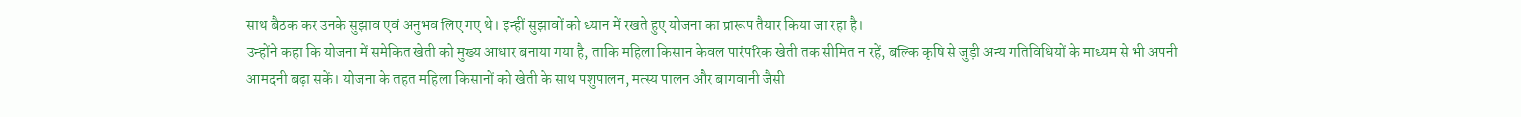साथ बैठक कर उनके सुझाव एवं अनुभव लिए गए थे। इन्हीं सुझावों को ध्यान में रखते हुए योजना का प्रारूप तैयार किया जा रहा है।
उन्होंने कहा कि योजना में समेकित खेती को मुख्य आधार बनाया गया है, ताकि महिला किसान केवल पारंपरिक खेती तक सीमित न रहें, बल्कि कृषि से जुड़ी अन्य गतिविधियों के माध्यम से भी अपनी आमदनी बढ़ा सकें। योजना के तहत महिला किसानों को खेती के साथ पशुपालन, मत्स्य पालन और बागवानी जैसी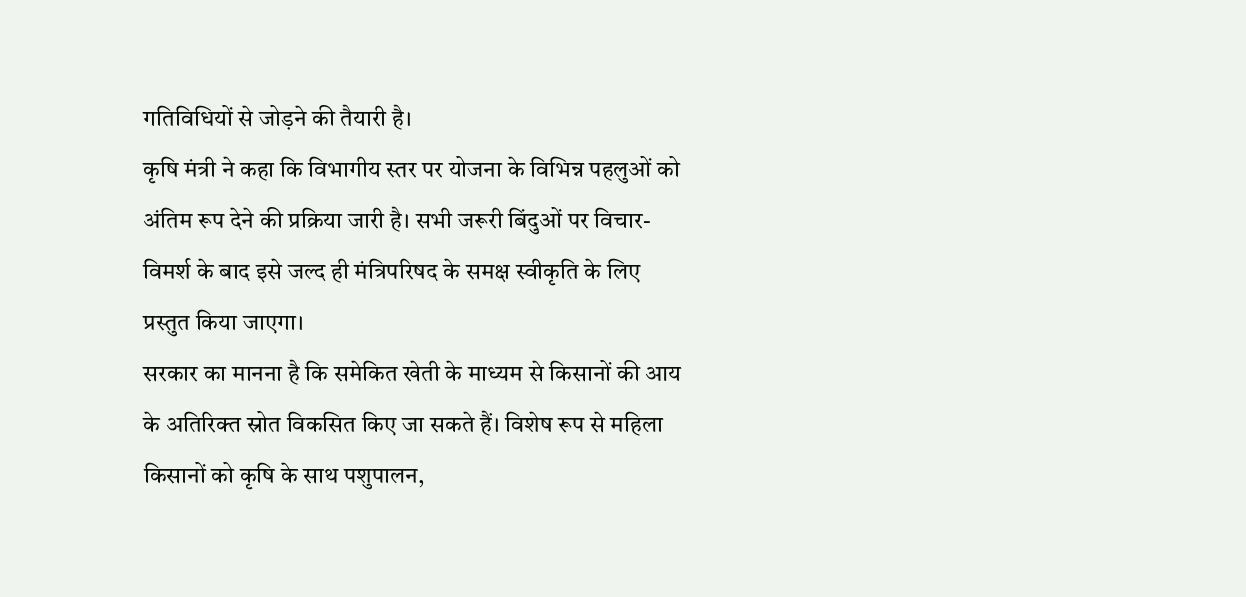गतिविधियों से जोड़ने की तैयारी है।
कृषि मंत्री ने कहा कि विभागीय स्तर पर योजना के विभिन्न पहलुओं को अंतिम रूप देने की प्रक्रिया जारी है। सभी जरूरी बिंदुओं पर विचार-विमर्श के बाद इसे जल्द ही मंत्रिपरिषद के समक्ष स्वीकृति के लिए प्रस्तुत किया जाएगा।
सरकार का मानना है कि समेकित खेती के माध्यम से किसानों की आय के अतिरिक्त स्रोत विकसित किए जा सकते हैं। विशेष रूप से महिला किसानों को कृषि के साथ पशुपालन,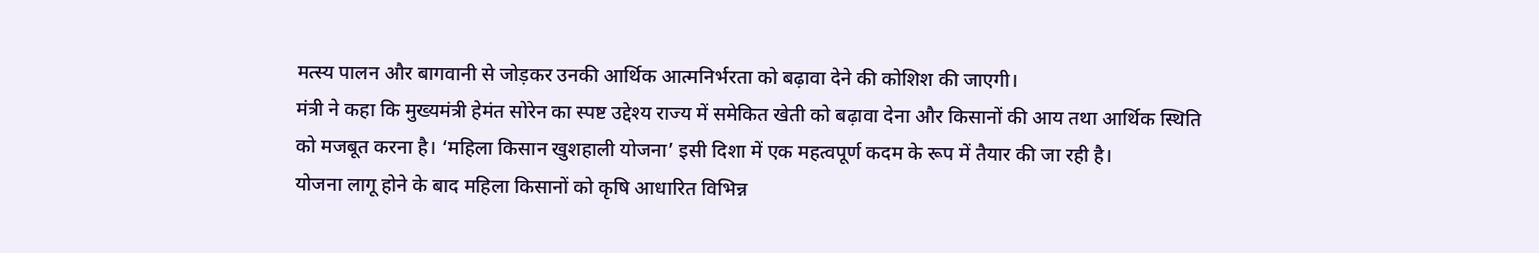मत्स्य पालन और बागवानी से जोड़कर उनकी आर्थिक आत्मनिर्भरता को बढ़ावा देने की कोशिश की जाएगी।
मंत्री ने कहा कि मुख्यमंत्री हेमंत सोरेन का स्पष्ट उद्देश्य राज्य में समेकित खेती को बढ़ावा देना और किसानों की आय तथा आर्थिक स्थिति को मजबूत करना है। ‘महिला किसान खुशहाली योजना’ इसी दिशा में एक महत्वपूर्ण कदम के रूप में तैयार की जा रही है।
योजना लागू होने के बाद महिला किसानों को कृषि आधारित विभिन्न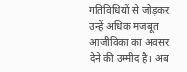गतिविधियों से जोड़कर उन्हें अधिक मजबूत आजीविका का अवसर देने की उम्मीद है। अब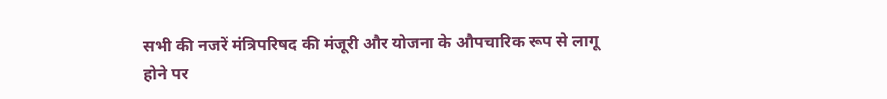सभी की नजरें मंत्रिपरिषद की मंजूरी और योजना के औपचारिक रूप से लागू होने पर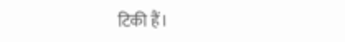टिकी हैं।